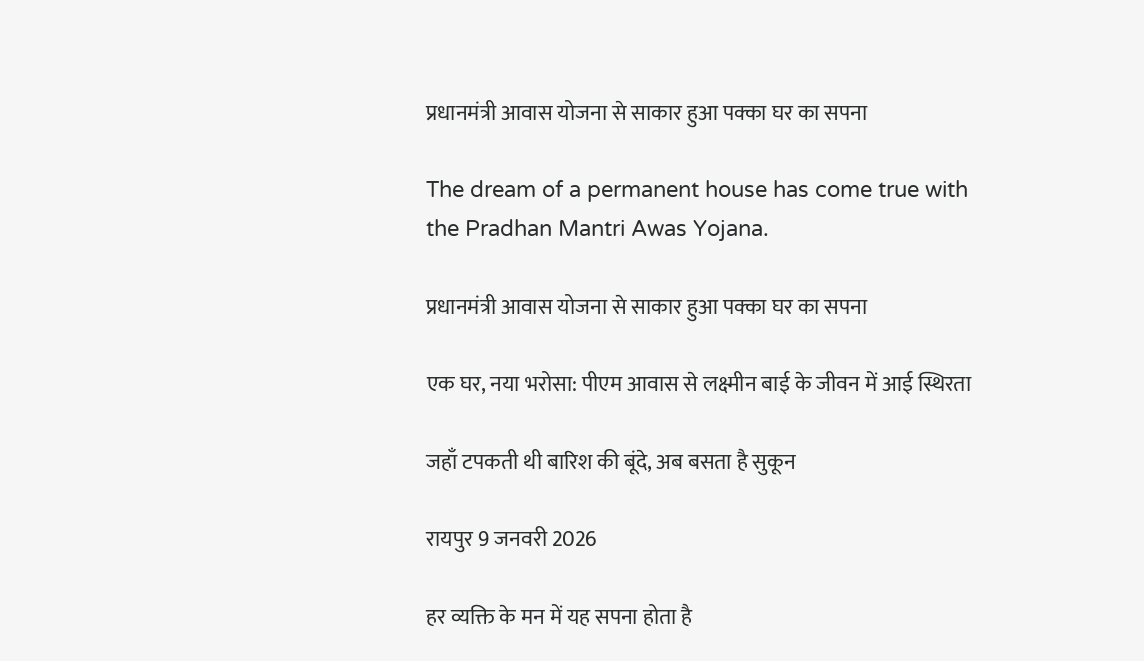प्रधानमंत्री आवास योजना से साकार हुआ पक्का घर का सपना

The dream of a permanent house has come true with the Pradhan Mantri Awas Yojana.

प्रधानमंत्री आवास योजना से साकार हुआ पक्का घर का सपना

एक घर, नया भरोसा: पीएम आवास से लक्ष्मीन बाई के जीवन में आई स्थिरता

जहाँ टपकती थी बारिश की बूंदे, अब बसता है सुकून

रायपुर 9 जनवरी 2026

हर व्यक्ति के मन में यह सपना होता है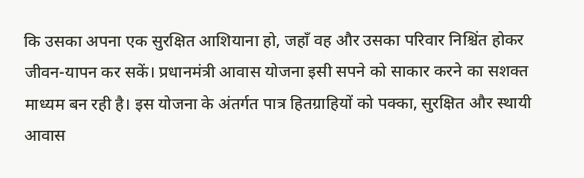कि उसका अपना एक सुरक्षित आशियाना हो, जहाँ वह और उसका परिवार निश्चिंत होकर जीवन-यापन कर सकें। प्रधानमंत्री आवास योजना इसी सपने को साकार करने का सशक्त माध्यम बन रही है। इस योजना के अंतर्गत पात्र हितग्राहियों को पक्का, सुरक्षित और स्थायी आवास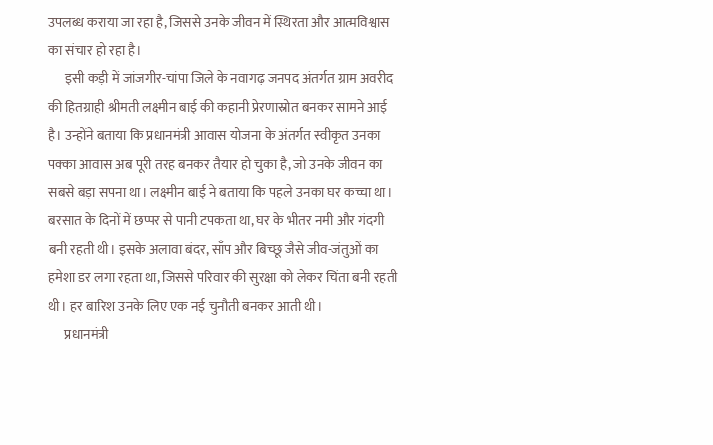उपलब्ध कराया जा रहा है, जिससे उनके जीवन में स्थिरता और आत्मविश्वास का संचार हो रहा है।
      इसी कड़ी में जांजगीर-चांपा जिले के नवागढ़ जनपद अंतर्गत ग्राम अवरीद की हितग्राही श्रीमती लक्ष्मीन बाई की कहानी प्रेरणास्रोत बनकर सामने आई है। उन्होंने बताया कि प्रधानमंत्री आवास योजना के अंतर्गत स्वीकृत उनका पक्का आवास अब पूरी तरह बनकर तैयार हो चुका है, जो उनके जीवन का सबसे बड़ा सपना था। लक्ष्मीन बाई ने बताया कि पहले उनका घर कच्चा था। बरसात के दिनों में छप्पर से पानी टपकता था, घर के भीतर नमी और गंदगी बनी रहती थी। इसके अलावा बंदर, साँप और बिच्छू जैसे जीव-जंतुओं का हमेशा डर लगा रहता था, जिससे परिवार की सुरक्षा को लेकर चिंता बनी रहती थी। हर बारिश उनके लिए एक नई चुनौती बनकर आती थी।
      प्रधानमंत्री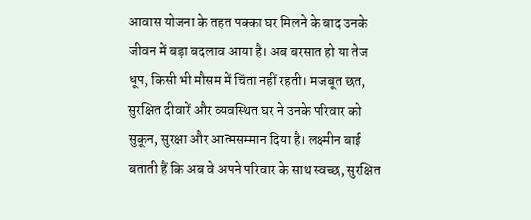आवास योजना के तहत पक्का घर मिलने के बाद उनके जीवन में बड़ा बदलाव आया है। अब बरसात हो या तेज धूप, किसी भी मौसम में चिंता नहीं रहती। मजबूत छत, सुरक्षित दीवारें और व्यवस्थित घर ने उनके परिवार को सुकून, सुरक्षा और आत्मसम्मान दिया है। लक्ष्मीन बाई बताती हैं कि अब वे अपने परिवार के साथ स्वच्छ, सुरक्षित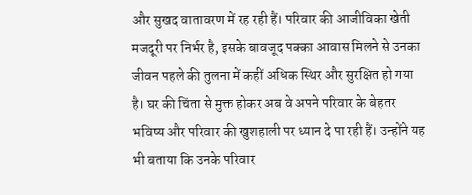और सुखद वातावरण में रह रही हैं। परिवार की आजीविका खेती मजदूरी पर निर्भर है, इसके बावजूद पक्का आवास मिलने से उनका जीवन पहले की तुलना में कहीं अधिक स्थिर और सुरक्षित हो गया है। घर की चिंता से मुक्त होकर अब वे अपने परिवार के बेहतर भविष्य और परिवार की खुशहाली पर ध्यान दे पा रही हैं। उन्होंने यह भी बताया कि उनके परिवार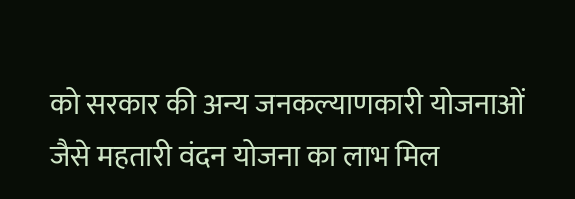को सरकार की अन्य जनकल्याणकारी योजनाओं जैसे महतारी वंदन योजना का लाभ मिल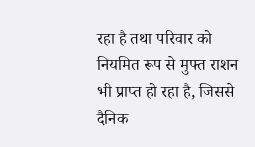रहा है तथा परिवार को नियमित रूप से मुफ्त राशन भी प्राप्त हो रहा है, जिससे दैनिक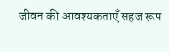जीवन की आवश्यकताएँ सहज रूप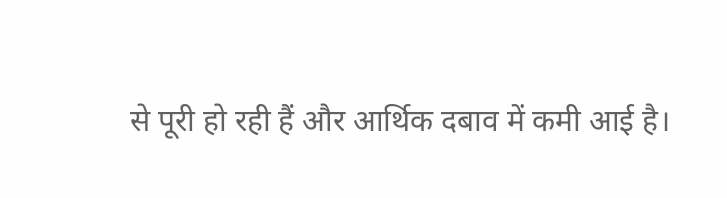से पूरी हो रही हैं और आर्थिक दबाव में कमी आई है।